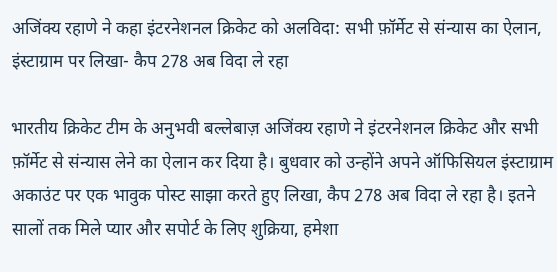अजिंक्य रहाणे ने कहा इंटरनेशनल क्रिकेट को अलविदा: सभी फ़ॉर्मेट से संन्यास का ऐलान, इंस्टाग्राम पर लिखा- कैप 278 अब विदा ले रहा

भारतीय क्रिकेट टीम के अनुभवी बल्लेबाज़ अजिंक्य रहाणे ने इंटरनेशनल क्रिकेट और सभी फ़ॉर्मेट से संन्यास लेने का ऐलान कर दिया है। बुधवार को उन्होंने अपने ऑफिसियल इंस्टाग्राम अकाउंट पर एक भावुक पोस्ट साझा करते हुए लिखा, कैप 278 अब विदा ले रहा है। इतने सालों तक मिले प्यार और सपोर्ट के लिए शुक्रिया, हमेशा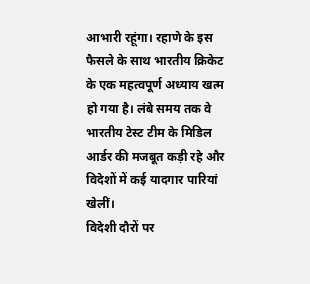आभारी रहूंगा। रहाणे के इस फैसले के साथ भारतीय क्रिकेट के एक महत्वपूर्ण अध्याय खत्म हो गया है। लंबे समय तक वे भारतीय टेस्ट टीम के मिडिल आर्डर की मजबूत कड़ी रहे और विदेशों में कई यादगार पारियां खेलीं।
विदेशी दौरों पर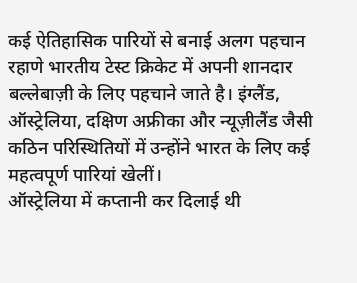कई ऐतिहासिक पारियों से बनाई अलग पहचान
रहाणे भारतीय टेस्ट क्रिकेट में अपनी शानदार बल्लेबाज़ी के लिए पहचाने जाते है। इंग्लैंड, ऑस्ट्रेलिया, दक्षिण अफ्रीका और न्यूज़ीलैंड जैसी कठिन परिस्थितियों में उन्होंने भारत के लिए कई महत्वपूर्ण पारियां खेलीं।
ऑस्ट्रेलिया में कप्तानी कर दिलाई थी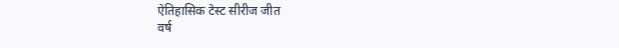ऐतिहासिक टेस्ट सीरीज जीत
वर्ष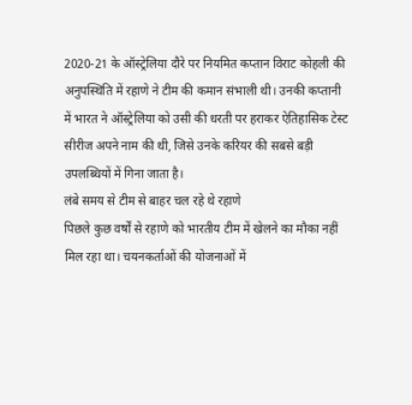2020-21 के ऑस्ट्रेलिया दौरे पर नियमित कप्तान विराट कोहली की अनुपस्थिति में रहाणे ने टीम की कमान संभाली थी। उनकी कप्तानी में भारत ने ऑस्ट्रेलिया को उसी की धरती पर हराकर ऐतिहासिक टेस्ट सीरीज अपने नाम की थी, जिसे उनके करियर की सबसे बड़ी उपलब्धियों में गिना जाता है।
लंबे समय से टीम से बाहर चल रहे थे रहाणे
पिछले कुछ वर्षों से रहाणे को भारतीय टीम में खेलने का मौका नहीं मिल रहा था। चयनकर्ताओं की योजनाओं में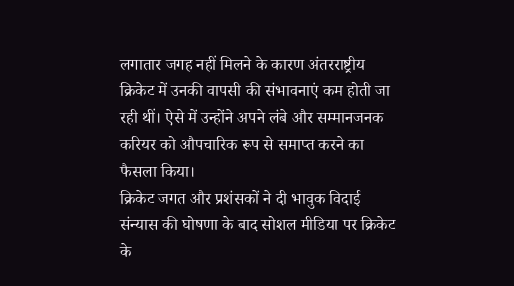लगातार जगह नहीं मिलने के कारण अंतरराष्ट्रीय क्रिकेट में उनकी वापसी की संभावनाएं कम होती जा रही थीं। ऐसे में उन्होंने अपने लंबे और सम्मानजनक करियर को औपचारिक रूप से समाप्त करने का फैसला किया।
क्रिकेट जगत और प्रशंसकों ने दी भावुक विदाई
संन्यास की घोषणा के बाद सोशल मीडिया पर क्रिकेट के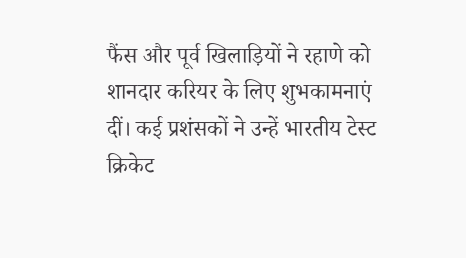फैंस और पूर्व खिलाड़ियों ने रहाणे को शानदार करियर के लिए शुभकामनाएं दीं। कई प्रशंसकों ने उन्हें भारतीय टेस्ट क्रिकेट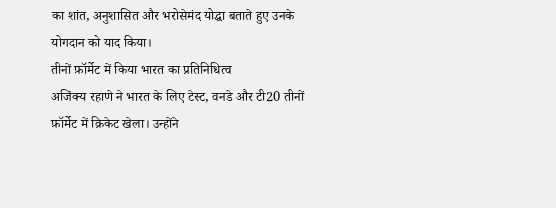का शांत, अनुशासित और भरोसेमंद योद्धा बताते हुए उनके योगदान को याद किया।
तीनों फ़ॉर्मेट में किया भारत का प्रतिनिधित्व
अजिंक्य रहाणे ने भारत के लिए टेस्ट, वनडे और टी20 तीनों फ़ॉर्मेट में क्रिकेट खेला। उन्होंने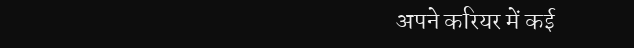अपने करियर में कई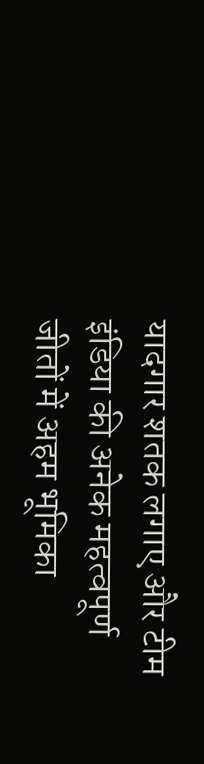यादगार शतक लगाए और टीम इंडिया की अनेक महत्वपूर्ण जीतों में अहम भूमिका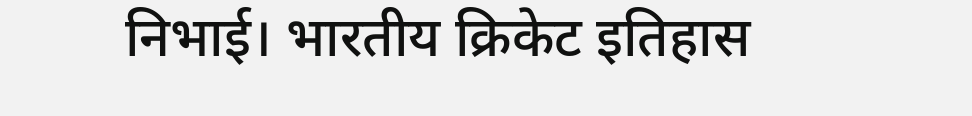निभाई। भारतीय क्रिकेट इतिहास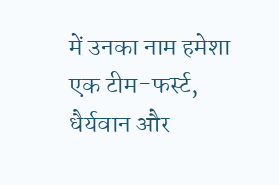में उनका नाम हमेशा एक टीम-फर्स्ट, धैर्यवान और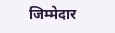जिम्मेदार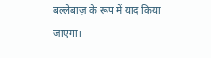बल्लेबाज़ के रूप में याद किया जाएगा।